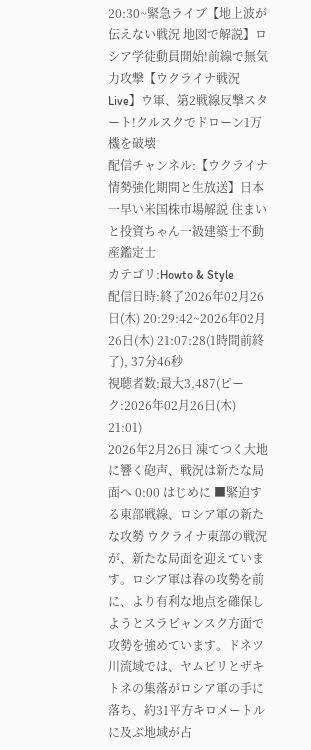20:30~緊急ライブ【地上波が伝えない戦況 地図で解説】ロシア学徒動員開始!前線で無気力攻撃【ウクライナ戦況Live】ウ軍、第2戦線反撃スタート!クルスクでドローン1万機を破壊
配信チャンネル:【ウクライナ情勢強化期間と生放送】日本一早い米国株市場解説 住まいと投資ちゃん一級建築士不動産鑑定士
カテゴリ:Howto & Style
配信日時:終了2026年02月26日(木) 20:29:42~2026年02月26日(木) 21:07:28(1時間前終了), 37分46秒
視聴者数:最大3,487(ピーク:2026年02月26日(木) 21:01)
2026年2月26日 凍てつく大地に響く砲声、戦況は新たな局面へ 0:00 はじめに ■緊迫する東部戦線、ロシア軍の新たな攻勢 ウクライナ東部の戦況が、新たな局面を迎えています。ロシア軍は春の攻勢を前に、より有利な地点を確保しようとスラビャンスク方面で攻勢を強めています。ドネツ川流域では、ヤムピリとザキトネの集落がロシア軍の手に落ち、約31平方キロメートルに及ぶ地域が占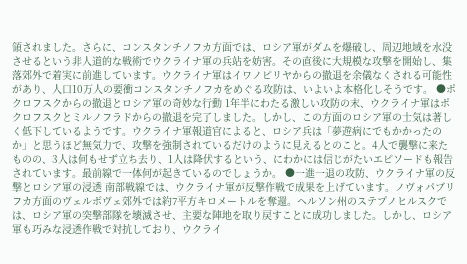領されました。さらに、コンスタンチノフカ方面では、ロシア軍がダムを爆破し、周辺地域を水没させるという非人道的な戦術でウクライナ軍の兵站を妨害。その直後に大規模な攻撃を開始し、集落郊外で着実に前進しています。ウクライナ軍はイワノピリヤからの撤退を余儀なくされる可能性があり、人口10万人の要衝コンスタンチノフカをめぐる攻防は、いよいよ本格化しそうです。 ●ポクロフスクからの撤退とロシア軍の奇妙な行動 1年半にわたる激しい攻防の末、ウクライナ軍はポクロフスクとミルノフラドからの撤退を完了しました。しかし、この方面のロシア軍の士気は著しく低下しているようです。ウクライナ軍報道官によると、ロシア兵は「夢遊病にでもかかったのか」と思うほど無気力で、攻撃を強制されているだけのように見えるとのこと。4人で襲撃に来たものの、3人は何もせず立ち去り、1人は降伏するという、にわかには信じがたいエピソードも報告されています。最前線で一体何が起きているのでしょうか。 ●一進一退の攻防、ウクライナ軍の反撃とロシア軍の浸透 南部戦線では、ウクライナ軍が反撃作戦で成果を上げています。ノヴォパブリフカ方面のヴェルボヴェ郊外では約7平方キロメートルを奪還。ヘルソン州のステプノヒルスクでは、ロシア軍の突撃部隊を壊滅させ、主要な陣地を取り戻すことに成功しました。しかし、ロシア軍も巧みな浸透作戦で対抗しており、ウクライ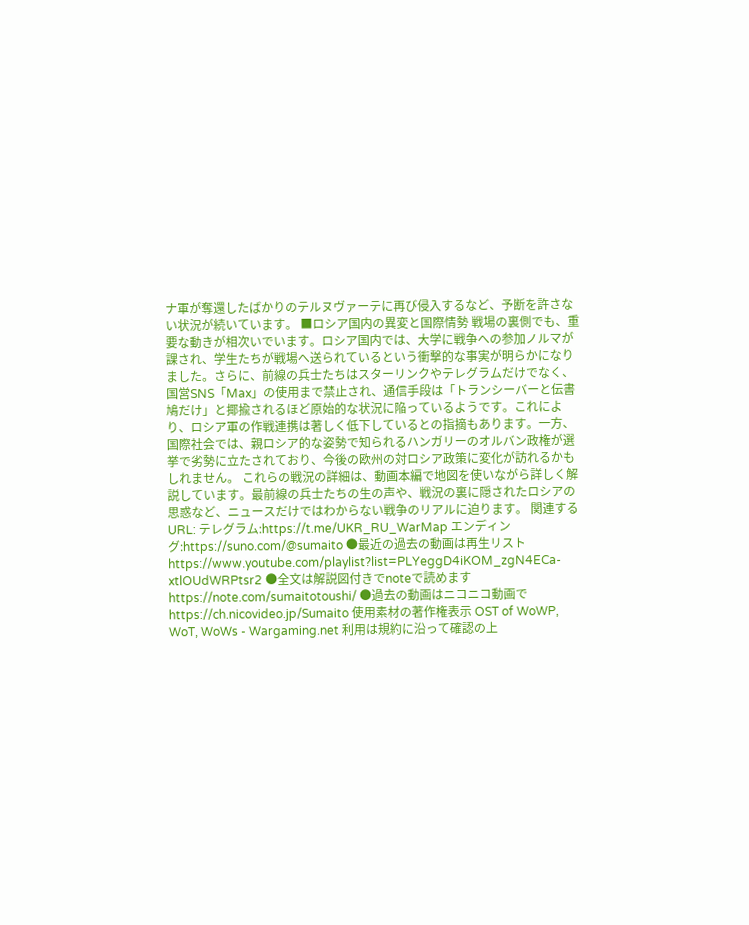ナ軍が奪還したばかりのテルヌヴァーテに再び侵入するなど、予断を許さない状況が続いています。 ■ロシア国内の異変と国際情勢 戦場の裏側でも、重要な動きが相次いでいます。ロシア国内では、大学に戦争への参加ノルマが課され、学生たちが戦場へ送られているという衝撃的な事実が明らかになりました。さらに、前線の兵士たちはスターリンクやテレグラムだけでなく、国営SNS「Max」の使用まで禁止され、通信手段は「トランシーバーと伝書鳩だけ」と揶揄されるほど原始的な状況に陥っているようです。これにより、ロシア軍の作戦連携は著しく低下しているとの指摘もあります。一方、国際社会では、親ロシア的な姿勢で知られるハンガリーのオルバン政権が選挙で劣勢に立たされており、今後の欧州の対ロシア政策に変化が訪れるかもしれません。 これらの戦況の詳細は、動画本編で地図を使いながら詳しく解説しています。最前線の兵士たちの生の声や、戦況の裏に隠されたロシアの思惑など、ニュースだけではわからない戦争のリアルに迫ります。 関連するURL: テレグラム:https://t.me/UKR_RU_WarMap エンディング:https://suno.com/@sumaito ●最近の過去の動画は再生リスト https://www.youtube.com/playlist?list=PLYeggD4iKOM_zgN4ECa-xtlOUdWRPtsr2 ●全文は解説図付きでnoteで読めます https://note.com/sumaitotoushi/ ●過去の動画はニコニコ動画で https://ch.nicovideo.jp/Sumaito 使用素材の著作権表示 OST of WoWP, WoT, WoWs - Wargaming.net 利用は規約に沿って確認の上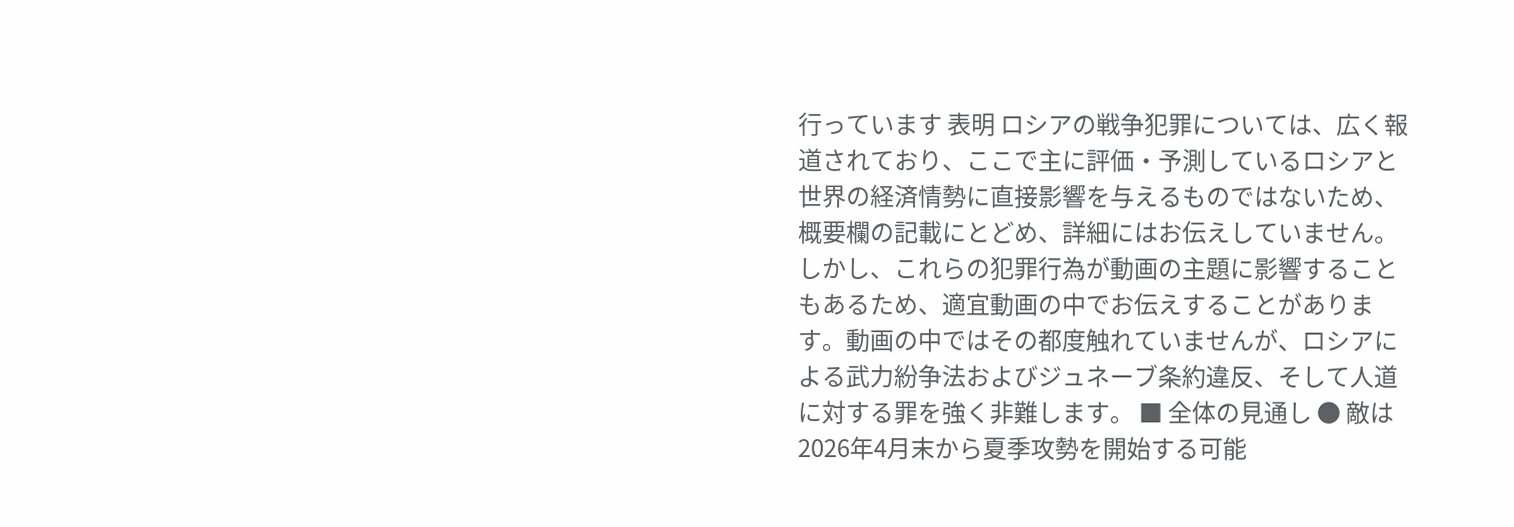行っています 表明 ロシアの戦争犯罪については、広く報道されており、ここで主に評価・予測しているロシアと世界の経済情勢に直接影響を与えるものではないため、概要欄の記載にとどめ、詳細にはお伝えしていません。しかし、これらの犯罪行為が動画の主題に影響することもあるため、適宜動画の中でお伝えすることがあります。動画の中ではその都度触れていませんが、ロシアによる武力紛争法およびジュネーブ条約違反、そして人道に対する罪を強く非難します。 ■ 全体の見通し ● 敵は2026年4月末から夏季攻勢を開始する可能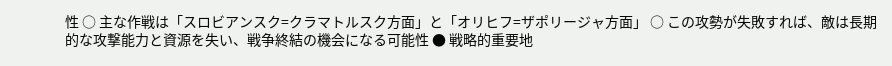性 ○ 主な作戦は「スロビアンスク=クラマトルスク方面」と「オリヒフ=ザポリージャ方面」 ○ この攻勢が失敗すれば、敵は長期的な攻撃能力と資源を失い、戦争終結の機会になる可能性 ● 戦略的重要地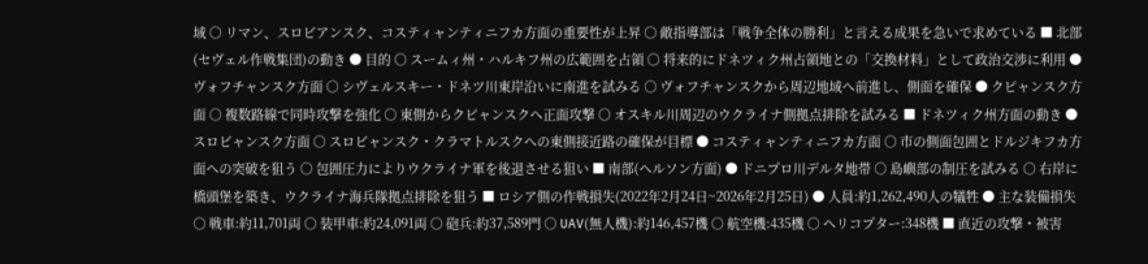域 ○ リマン、スロビアンスク、コスティャンティニフカ方面の重要性が上昇 ○ 敵指導部は「戦争全体の勝利」と言える成果を急いで求めている ■ 北部(セヴェル作戦集団)の動き ● 目的 ○ スームィ州・ハルキフ州の広範囲を占領 ○ 将来的にドネツィク州占領地との「交換材料」として政治交渉に利用 ● ヴォフチャンスク方面 ○ シヴェルスキー・ドネツ川東岸沿いに南進を試みる ○ ヴォフチャンスクから周辺地域へ前進し、側面を確保 ● クピャンスク方面 ○ 複数路線で同時攻撃を強化 ○ 東側からクピャンスクへ正面攻撃 ○ オスキル川周辺のウクライナ側拠点排除を試みる ■ ドネツィク州方面の動き ● スロビャンスク方面 ○ スロビャンスク・クラマトルスクへの東側接近路の確保が目標 ● コスティャンティニフカ方面 ○ 市の側面包囲とドルジキフカ方面への突破を狙う ○ 包囲圧力によりウクライナ軍を後退させる狙い ■ 南部(ヘルソン方面) ● ドニプロ川デルタ地帯 ○ 島嶼部の制圧を試みる ○ 右岸に橋頭堡を築き、ウクライナ海兵隊拠点排除を狙う ■ ロシア側の作戦損失(2022年2月24日~2026年2月25日) ● 人員:約1,262,490人の犠牲 ● 主な装備損失 ○ 戦車:約11,701両 ○ 装甲車:約24,091両 ○ 砲兵:約37,589門 ○ UAV(無人機):約146,457機 ○ 航空機:435機 ○ ヘリコプター:348機 ■ 直近の攻撃・被害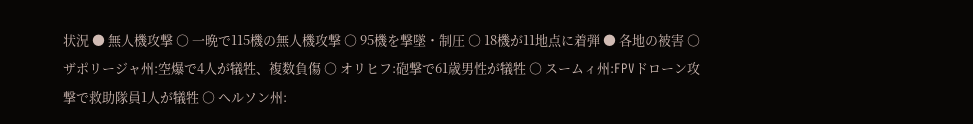状況 ● 無人機攻撃 ○ 一晩で115機の無人機攻撃 ○ 95機を撃墜・制圧 ○ 18機が11地点に着弾 ● 各地の被害 ○ ザポリージャ州:空爆で4人が犠牲、複数負傷 ○ オリヒフ:砲撃で61歳男性が犠牲 ○ スームィ州:FPVドローン攻撃で救助隊員1人が犠牲 ○ ヘルソン州: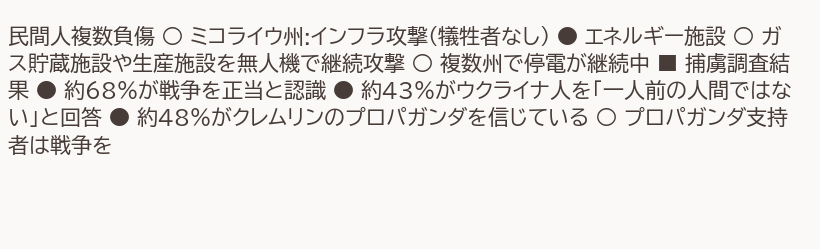民間人複数負傷 ○ ミコライウ州:インフラ攻撃(犠牲者なし) ● エネルギー施設 ○ ガス貯蔵施設や生産施設を無人機で継続攻撃 ○ 複数州で停電が継続中 ■ 捕虜調査結果 ● 約68%が戦争を正当と認識 ● 約43%がウクライナ人を「一人前の人間ではない」と回答 ● 約48%がクレムリンのプロパガンダを信じている ○ プロパガンダ支持者は戦争を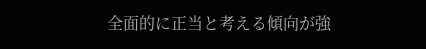全面的に正当と考える傾向が強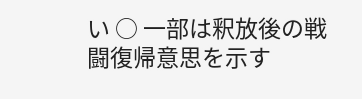い ○ 一部は釈放後の戦闘復帰意思を示す